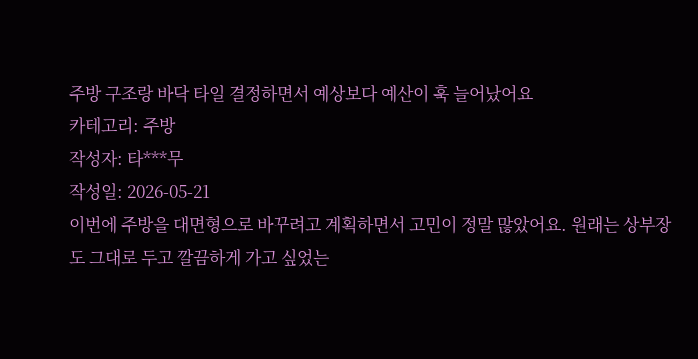주방 구조랑 바닥 타일 결정하면서 예상보다 예산이 훅 늘어났어요
카테고리: 주방
작성자: 타***무
작성일: 2026-05-21
이번에 주방을 대면형으로 바꾸려고 계획하면서 고민이 정말 많았어요. 원래는 상부장도 그대로 두고 깔끔하게 가고 싶었는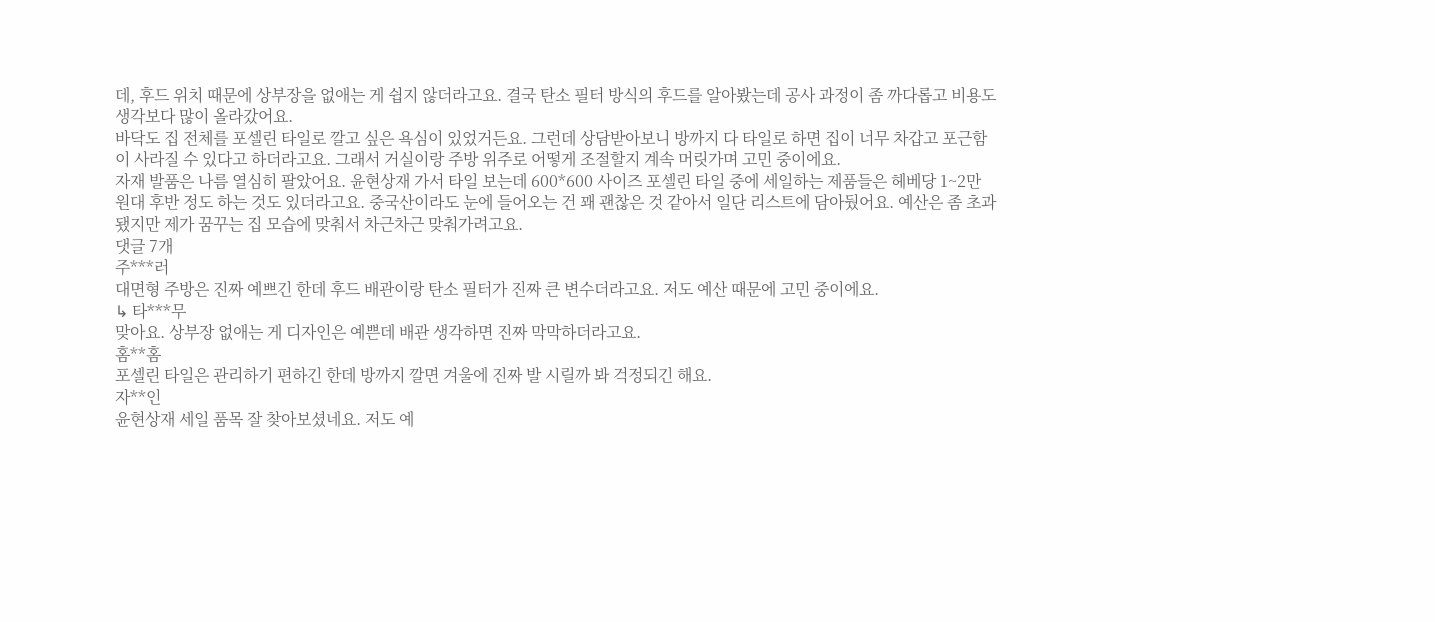데, 후드 위치 때문에 상부장을 없애는 게 쉽지 않더라고요. 결국 탄소 필터 방식의 후드를 알아봤는데 공사 과정이 좀 까다롭고 비용도 생각보다 많이 올라갔어요.
바닥도 집 전체를 포셀린 타일로 깔고 싶은 욕심이 있었거든요. 그런데 상담받아보니 방까지 다 타일로 하면 집이 너무 차갑고 포근함이 사라질 수 있다고 하더라고요. 그래서 거실이랑 주방 위주로 어떻게 조절할지 계속 머릿가며 고민 중이에요.
자재 발품은 나름 열심히 팔았어요. 윤현상재 가서 타일 보는데 600*600 사이즈 포셀린 타일 중에 세일하는 제품들은 헤베당 1~2만 원대 후반 정도 하는 것도 있더라고요. 중국산이라도 눈에 들어오는 건 꽤 괜찮은 것 같아서 일단 리스트에 담아뒀어요. 예산은 좀 초과됐지만 제가 꿈꾸는 집 모습에 맞춰서 차근차근 맞춰가려고요.
댓글 7개
주***러
대면형 주방은 진짜 예쁘긴 한데 후드 배관이랑 탄소 필터가 진짜 큰 변수더라고요. 저도 예산 때문에 고민 중이에요.
↳ 타***무
맞아요. 상부장 없애는 게 디자인은 예쁜데 배관 생각하면 진짜 막막하더라고요.
홈**홈
포셀린 타일은 관리하기 편하긴 한데 방까지 깔면 겨울에 진짜 발 시릴까 봐 걱정되긴 해요.
자**인
윤현상재 세일 품목 잘 찾아보셨네요. 저도 예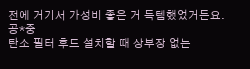전에 거기서 가성비 좋은 거 득템했었거든요.
공*중
탄소 필터 후드 설치할 때 상부장 없는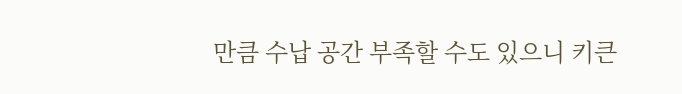만큼 수납 공간 부족할 수도 있으니 키큰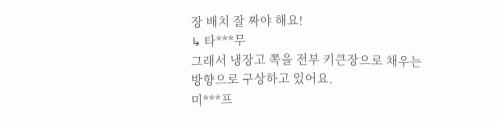장 배치 잘 짜야 해요!
↳ 타***무
그래서 냉장고 쪽을 전부 키큰장으로 채우는 방향으로 구상하고 있어요.
미***프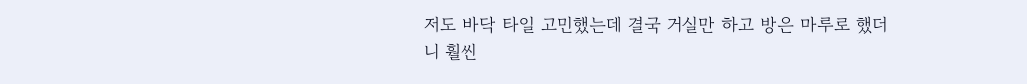저도 바닥 타일 고민했는데 결국 거실만 하고 방은 마루로 했더니 훨씬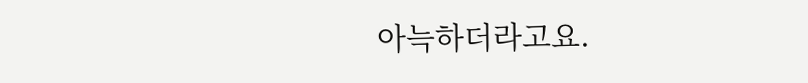아늑하더라고요.